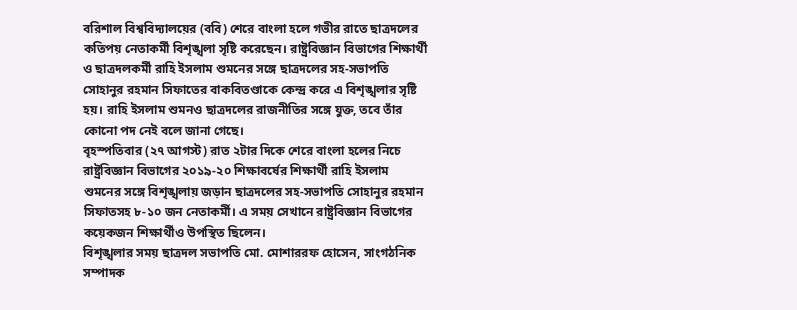বরিশাল বিশ্ববিদ্যালয়ের (ববি) শেরে বাংলা হলে গভীর রাতে ছাত্রদলের কতিপয় নেতাকর্মী বিশৃঙ্খলা সৃষ্টি করেছেন। রাষ্ট্রবিজ্ঞান বিভাগের শিক্ষার্থী ও ছাত্রদলকর্মী রাহি ইসলাম শুমনের সঙ্গে ছাত্রদলের সহ-সভাপতি সোহানুর রহমান সিফাতের বাকবিতণ্ডাকে কেন্দ্র করে এ বিশৃঙ্খলার সৃষ্টি হয়। রাহি ইসলাম শুমনও ছাত্রদলের রাজনীতির সঙ্গে যুক্ত, তবে তাঁর কোনো পদ নেই বলে জানা গেছে।
বৃহস্পতিবার (২৭ আগস্ট) রাত ২টার দিকে শেরে বাংলা হলের নিচে রাষ্ট্রবিজ্ঞান বিভাগের ২০১৯-২০ শিক্ষাবর্ষের শিক্ষার্থী রাহি ইসলাম শুমনের সঙ্গে বিশৃঙ্খলায় জড়ান ছাত্রদলের সহ-সভাপতি সোহানুর রহমান সিফাতসহ ৮-১০ জন নেতাকর্মী। এ সময় সেখানে রাষ্ট্রবিজ্ঞান বিভাগের কয়েকজন শিক্ষার্থীও উপস্থিত ছিলেন।
বিশৃঙ্খলার সময় ছাত্রদল সভাপতি মো. মোশাররফ হোসেন, সাংগঠনিক সম্পাদক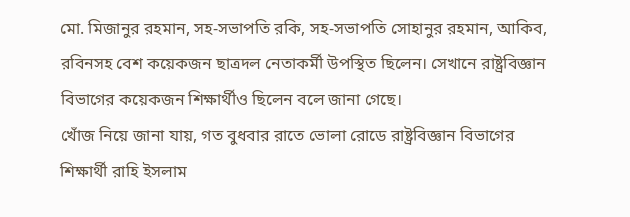মো. মিজানুর রহমান, সহ-সভাপতি রকি, সহ-সভাপতি সোহানুর রহমান, আকিব, রবিনসহ বেশ কয়েকজন ছাত্রদল নেতাকর্মী উপস্থিত ছিলেন। সেখানে রাষ্ট্রবিজ্ঞান বিভাগের কয়েকজন শিক্ষার্থীও ছিলেন বলে জানা গেছে।
খোঁজ নিয়ে জানা যায়, গত বুধবার রাতে ভোলা রোডে রাষ্ট্রবিজ্ঞান বিভাগের শিক্ষার্থী রাহি ইসলাম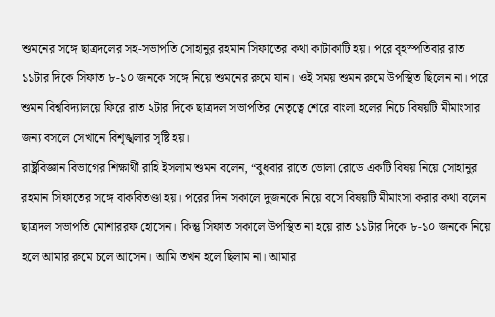শুমনের সঙ্গে ছাত্রদলের সহ-সভাপতি সোহানুর রহমান সিফাতের কথা কাটাকাটি হয়। পরে বৃহস্পতিবার রাত ১১টার দিকে সিফাত ৮-১০ জনকে সঙ্গে নিয়ে শুমনের রুমে যান। ওই সময় শুমন রুমে উপস্থিত ছিলেন না। পরে শুমন বিশ্ববিদ্যালয়ে ফিরে রাত ২টার দিকে ছাত্রদল সভাপতির নেতৃত্বে শেরে বাংলা হলের নিচে বিষয়টি মীমাংসার জন্য বসলে সেখানে বিশৃঙ্খলার সৃষ্টি হয়।
রাষ্ট্রবিজ্ঞান বিভাগের শিক্ষার্থী রাহি ইসলাম শুমন বলেন, “বুধবার রাতে ভোলা রোডে একটি বিষয় নিয়ে সোহানুর রহমান সিফাতের সঙ্গে বাকবিতণ্ডা হয়। পরের দিন সকালে দুজনকে নিয়ে বসে বিষয়টি মীমাংসা করার কথা বলেন ছাত্রদল সভাপতি মোশাররফ হোসেন। কিন্তু সিফাত সকালে উপস্থিত না হয়ে রাত ১১টার দিকে ৮-১০ জনকে নিয়ে হলে আমার রুমে চলে আসেন। আমি তখন হলে ছিলাম না। আমার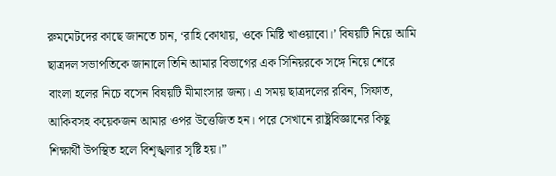রুমমেটদের কাছে জানতে চান, ‘রাহি কোথায়, ওকে মিষ্টি খাওয়াবো।’ বিষয়টি নিয়ে আমি ছাত্রদল সভাপতিকে জানালে তিনি আমার বিভাগের এক সিনিয়রকে সঙ্গে নিয়ে শেরে বাংলা হলের নিচে বসেন বিষয়টি মীমাংসার জন্য। এ সময় ছাত্রদলের রবিন, সিফাত, আকিবসহ কয়েকজন আমার ওপর উত্তেজিত হন। পরে সেখানে রাষ্ট্রবিজ্ঞানের কিছু শিক্ষার্থী উপস্থিত হলে বিশৃঙ্খলার সৃষ্টি হয়।”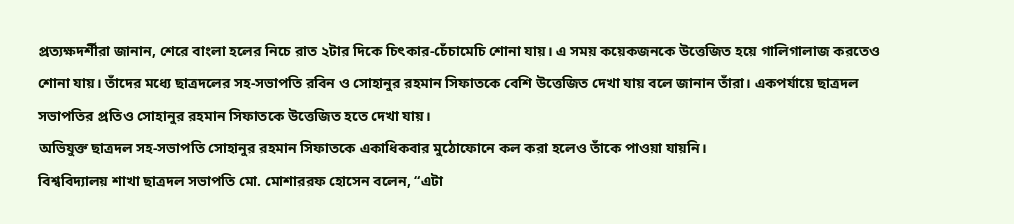প্রত্যক্ষদর্শীরা জানান, শেরে বাংলা হলের নিচে রাত ২টার দিকে চিৎকার-চেঁচামেচি শোনা যায়। এ সময় কয়েকজনকে উত্তেজিত হয়ে গালিগালাজ করতেও শোনা যায়। তাঁদের মধ্যে ছাত্রদলের সহ-সভাপতি রবিন ও সোহানুর রহমান সিফাতকে বেশি উত্তেজিত দেখা যায় বলে জানান তাঁরা। একপর্যায়ে ছাত্রদল সভাপতির প্রতিও সোহানুর রহমান সিফাতকে উত্তেজিত হতে দেখা যায়।
অভিযুক্ত ছাত্রদল সহ-সভাপতি সোহানুর রহমান সিফাতকে একাধিকবার মুঠোফোনে কল করা হলেও তাঁকে পাওয়া যায়নি।
বিশ্ববিদ্যালয় শাখা ছাত্রদল সভাপতি মো. মোশাররফ হোসেন বলেন, “এটা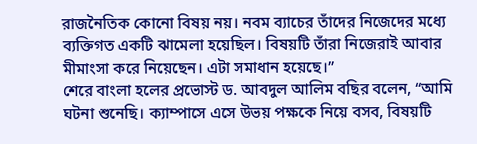রাজনৈতিক কোনো বিষয় নয়। নবম ব্যাচের তাঁদের নিজেদের মধ্যে ব্যক্তিগত একটি ঝামেলা হয়েছিল। বিষয়টি তাঁরা নিজেরাই আবার মীমাংসা করে নিয়েছেন। এটা সমাধান হয়েছে।”
শেরে বাংলা হলের প্রভোস্ট ড. আবদুল আলিম বছির বলেন, “আমি ঘটনা শুনেছি। ক্যাম্পাসে এসে উভয় পক্ষকে নিয়ে বসব, বিষয়টি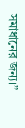সমাধানের জন্য।”